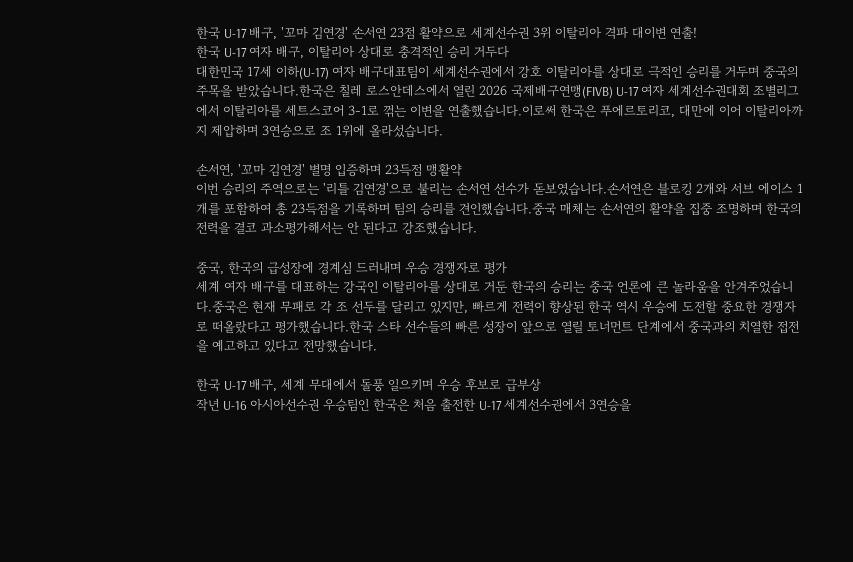한국 U-17 배구, '꼬마 김연경' 손서연 23점 활약으로 세계선수권 3위 이탈리아 격파 대이변 연출!
한국 U-17 여자 배구, 이탈리아 상대로 충격적인 승리 거두다
대한민국 17세 이하(U-17) 여자 배구대표팀이 세계선수권에서 강호 이탈리아를 상대로 극적인 승리를 거두며 중국의 주목을 받았습니다.한국은 칠레 로스안데스에서 열린 2026 국제배구연맹(FIVB) U-17 여자 세계선수권대회 조별리그에서 이탈리아를 세트스코어 3-1로 꺾는 이변을 연출했습니다.이로써 한국은 푸에르토리코, 대만에 이어 이탈리아까지 제압하며 3연승으로 조 1위에 올라섰습니다.

손서연, '꼬마 김연경' 별명 입증하며 23득점 맹활약
이번 승리의 주역으로는 '리틀 김연경'으로 불리는 손서연 선수가 돋보였습니다.손서연은 블로킹 2개와 서브 에이스 1개를 포함하여 총 23득점을 기록하며 팀의 승리를 견인했습니다.중국 매체는 손서연의 활약을 집중 조명하며 한국의 전력을 결코 과소평가해서는 안 된다고 강조했습니다.

중국, 한국의 급성장에 경계심 드러내며 우승 경쟁자로 평가
세계 여자 배구를 대표하는 강국인 이탈리아를 상대로 거둔 한국의 승리는 중국 언론에 큰 놀라움을 안겨주었습니다.중국은 현재 무패로 각 조 선두를 달리고 있지만, 빠르게 전력이 향상된 한국 역시 우승에 도전할 중요한 경쟁자로 떠올랐다고 평가했습니다.한국 스타 선수들의 빠른 성장이 앞으로 열릴 토너먼트 단계에서 중국과의 치열한 접전을 예고하고 있다고 전망했습니다.

한국 U-17 배구, 세계 무대에서 돌풍 일으키며 우승 후보로 급부상
작년 U-16 아시아선수권 우승팀인 한국은 처음 출전한 U-17 세계선수권에서 3연승을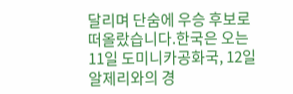달리며 단숨에 우승 후보로 떠올랐습니다.한국은 오는 11일 도미니카공화국, 12일 알제리와의 경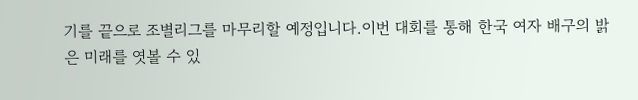기를 끝으로 조별리그를 마무리할 예정입니다.이번 대회를 통해 한국 여자 배구의 밝은 미래를 엿볼 수 있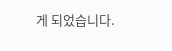게 되었습니다.